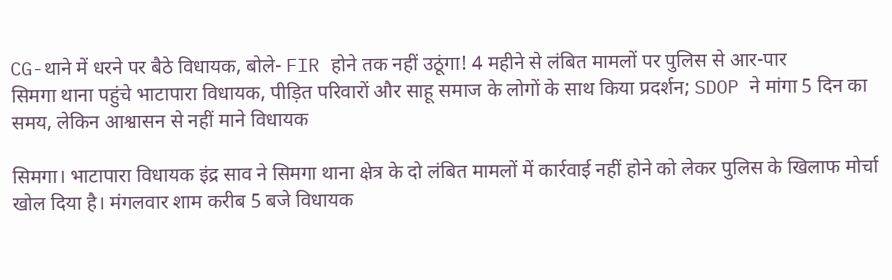CG-थाने में धरने पर बैठे विधायक, बोले- FIR होने तक नहीं उठूंगा! 4 महीने से लंबित मामलों पर पुलिस से आर-पार
सिमगा थाना पहुंचे भाटापारा विधायक, पीड़ित परिवारों और साहू समाज के लोगों के साथ किया प्रदर्शन; SDOP ने मांगा 5 दिन का समय, लेकिन आश्वासन से नहीं माने विधायक

सिमगा। भाटापारा विधायक इंद्र साव ने सिमगा थाना क्षेत्र के दो लंबित मामलों में कार्रवाई नहीं होने को लेकर पुलिस के खिलाफ मोर्चा खोल दिया है। मंगलवार शाम करीब 5 बजे विधायक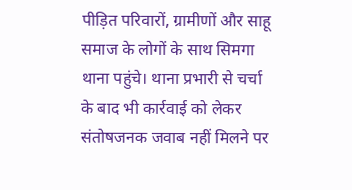पीड़ित परिवारों, ग्रामीणों और साहू समाज के लोगों के साथ सिमगा थाना पहुंचे। थाना प्रभारी से चर्चा के बाद भी कार्रवाई को लेकर संतोषजनक जवाब नहीं मिलने पर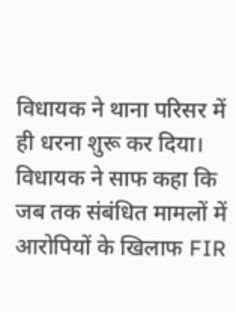विधायक ने थाना परिसर में ही धरना शुरू कर दिया।
विधायक ने साफ कहा कि जब तक संबंधित मामलों में आरोपियों के खिलाफ FIR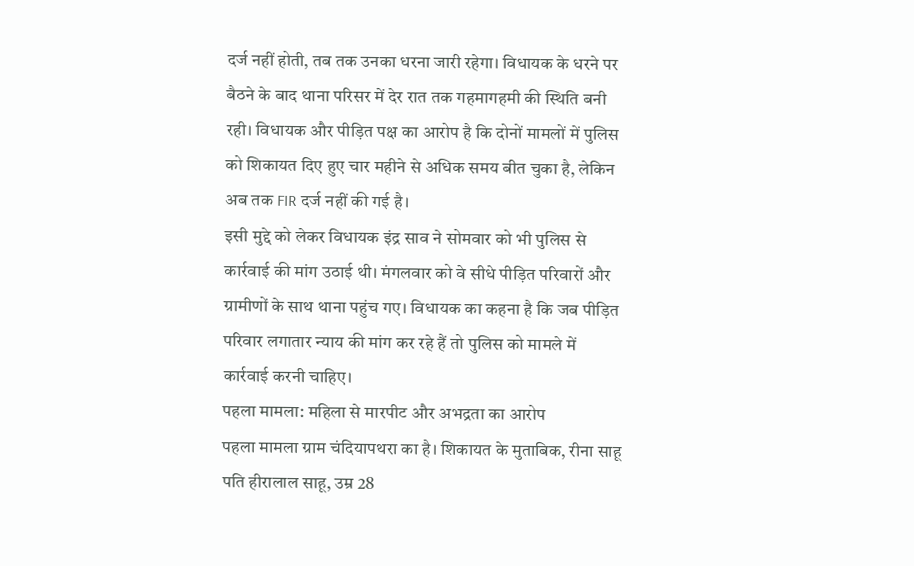दर्ज नहीं होती, तब तक उनका धरना जारी रहेगा। विधायक के धरने पर बैठने के बाद थाना परिसर में देर रात तक गहमागहमी की स्थिति बनी रही। विधायक और पीड़ित पक्ष का आरोप है कि दोनों मामलों में पुलिस को शिकायत दिए हुए चार महीने से अधिक समय बीत चुका है, लेकिन अब तक FIR दर्ज नहीं की गई है।
इसी मुद्दे को लेकर विधायक इंद्र साव ने सोमवार को भी पुलिस से कार्रवाई की मांग उठाई थी। मंगलवार को वे सीधे पीड़ित परिवारों और ग्रामीणों के साथ थाना पहुंच गए। विधायक का कहना है कि जब पीड़ित परिवार लगातार न्याय की मांग कर रहे हैं तो पुलिस को मामले में कार्रवाई करनी चाहिए।
पहला मामला: महिला से मारपीट और अभद्रता का आरोप
पहला मामला ग्राम चंदियापथरा का है। शिकायत के मुताबिक, रीना साहू पति हीरालाल साहू, उम्र 28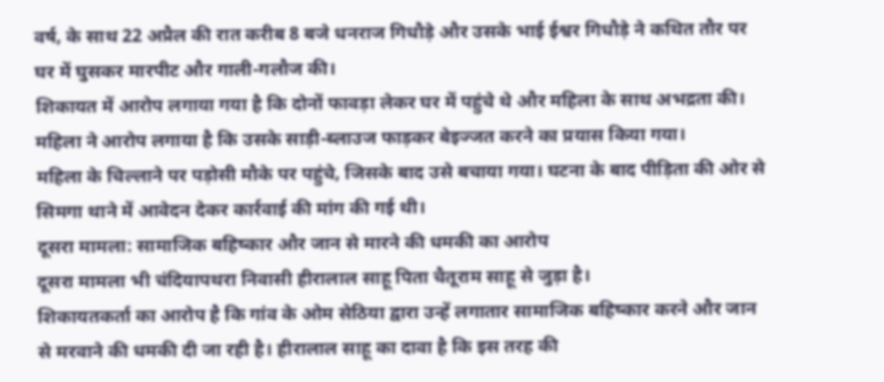वर्ष, के साथ 22 अप्रैल की रात करीब 8 बजे धनराज गिधौड़े और उसके भाई ईश्वर गिधौड़े ने कथित तौर पर घर में घुसकर मारपीट और गाली-गलौज की।
शिकायत में आरोप लगाया गया है कि दोनों फावड़ा लेकर घर में पहुंचे थे और महिला के साथ अभद्रता की। महिला ने आरोप लगाया है कि उसके साड़ी-ब्लाउज फाड़कर बेइज्जत करने का प्रयास किया गया।
महिला के चिल्लाने पर पड़ोसी मौके पर पहुंचे, जिसके बाद उसे बचाया गया। घटना के बाद पीड़िता की ओर से सिमगा थाने में आवेदन देकर कार्रवाई की मांग की गई थी।
दूसरा मामला: सामाजिक बहिष्कार और जान से मारने की धमकी का आरोप
दूसरा मामला भी चंदियापथरा निवासी हीरालाल साहू पिता चैतूराम साहू से जुड़ा है।
शिकायतकर्ता का आरोप है कि गांव के ओम सेठिया द्वारा उन्हें लगातार सामाजिक बहिष्कार करने और जान से मरवाने की धमकी दी जा रही है। हीरालाल साहू का दावा है कि इस तरह की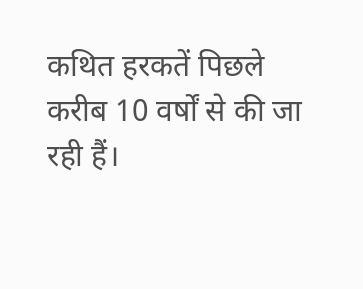कथित हरकतें पिछले करीब 10 वर्षों से की जा रही हैं।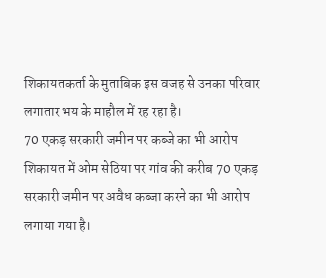शिकायतकर्ता के मुताबिक इस वजह से उनका परिवार लगातार भय के माहौल में रह रहा है।
70 एकड़ सरकारी जमीन पर कब्जे का भी आरोप
शिकायत में ओम सेठिया पर गांव की करीब 70 एकड़ सरकारी जमीन पर अवैध कब्जा करने का भी आरोप लगाया गया है।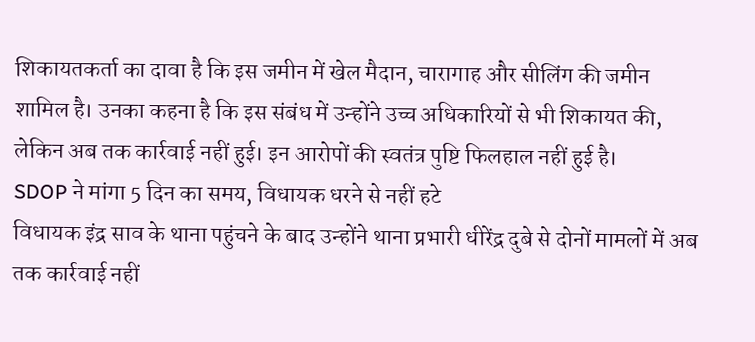शिकायतकर्ता का दावा है कि इस जमीन में खेल मैदान, चारागाह और सीलिंग की जमीन शामिल है। उनका कहना है कि इस संबंध में उन्होंने उच्च अधिकारियों से भी शिकायत की, लेकिन अब तक कार्रवाई नहीं हुई। इन आरोपों की स्वतंत्र पुष्टि फिलहाल नहीं हुई है।
SDOP ने मांगा 5 दिन का समय, विधायक धरने से नहीं हटे
विधायक इंद्र साव के थाना पहुंचने के बाद उन्होंने थाना प्रभारी धीरेंद्र दुबे से दोनों मामलों में अब तक कार्रवाई नहीं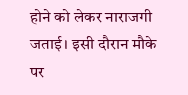होने को लेकर नाराजगी जताई। इसी दौरान मौके पर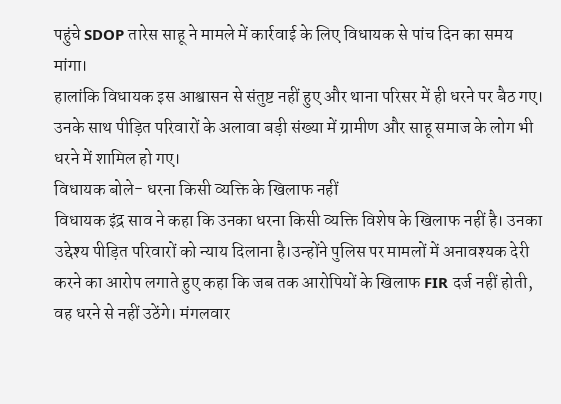पहुंचे SDOP तारेस साहू ने मामले में कार्रवाई के लिए विधायक से पांच दिन का समय मांगा।
हालांकि विधायक इस आश्वासन से संतुष्ट नहीं हुए और थाना परिसर में ही धरने पर बैठ गए। उनके साथ पीड़ित परिवारों के अलावा बड़ी संख्या में ग्रामीण और साहू समाज के लोग भी धरने में शामिल हो गए।
विधायक बोले- धरना किसी व्यक्ति के खिलाफ नहीं
विधायक इंद्र साव ने कहा कि उनका धरना किसी व्यक्ति विशेष के खिलाफ नहीं है। उनका उद्देश्य पीड़ित परिवारों को न्याय दिलाना है।उन्होंने पुलिस पर मामलों में अनावश्यक देरी करने का आरोप लगाते हुए कहा कि जब तक आरोपियों के खिलाफ FIR दर्ज नहीं होती, वह धरने से नहीं उठेंगे। मंगलवार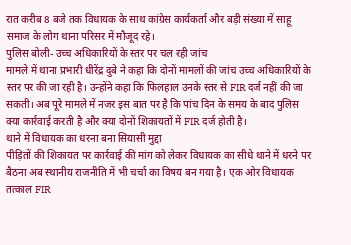रात करीब 8 बजे तक विधायक के साथ कांग्रेस कार्यकर्ता और बड़ी संख्या में साहू समाज के लोग थाना परिसर में मौजूद रहे।
पुलिस बोली- उच्च अधिकारियों के स्तर पर चल रही जांच
मामले में थाना प्रभारी धीरेंद्र दुबे ने कहा कि दोनों मामलों की जांच उच्च अधिकारियों के स्तर पर की जा रही है। उन्होंने कहा कि फिलहाल उनके स्तर से FIR दर्ज नहीं की जा सकती। अब पूरे मामले में नजर इस बात पर है कि पांच दिन के समय के बाद पुलिस क्या कार्रवाई करती है और क्या दोनों शिकायतों में FIR दर्ज होती है।
थाने में विधायक का धरना बना सियासी मुद्दा
पीड़ितों की शिकायत पर कार्रवाई की मांग को लेकर विधायक का सीधे थाने में धरने पर बैठना अब स्थानीय राजनीति में भी चर्चा का विषय बन गया है। एक ओर विधायक तत्काल FIR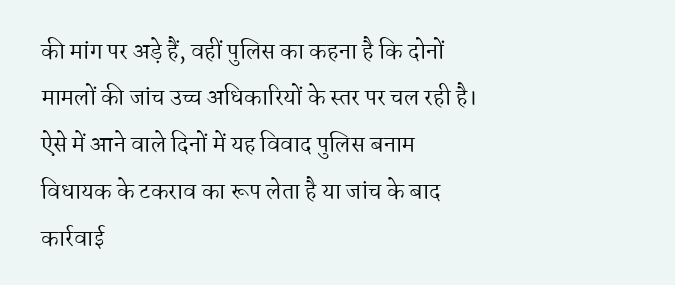की मांग पर अड़े हैं, वहीं पुलिस का कहना है कि दोनों मामलों की जांच उच्च अधिकारियों के स्तर पर चल रही है।
ऐसे में आने वाले दिनों में यह विवाद पुलिस बनाम विधायक के टकराव का रूप लेता है या जांच के बाद कार्रवाई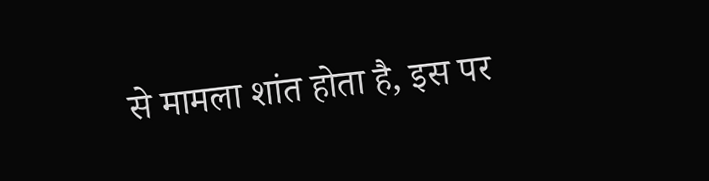से मामला शांत होता है, इस पर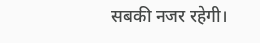सबकी नजर रहेगी।